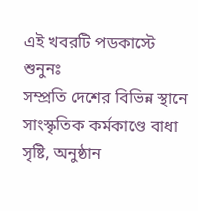এই খবরটি পডকাস্টে শুনুনঃ
সম্প্রতি দেশের বিভিন্ন স্থানে সাংস্কৃতিক কর্মকাণ্ডে বাধা সৃষ্টি, অনুষ্ঠান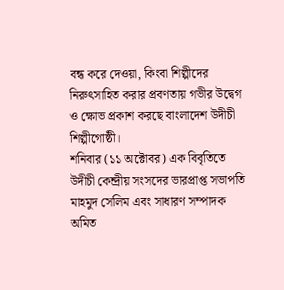বন্ধ করে দেওয়া, কিংবা শিল্পীদের নিরুৎসাহিত করার প্রবণতায় গভীর উদ্বেগ ও ক্ষোভ প্রকাশ করছে বাংলাদেশ উদীচী শিল্পীগোষ্ঠী।
শনিবার (১১ অক্টোবর) এক বিবৃতিতে উদীচী কেন্দ্রীয় সংসদের ভারপ্রাপ্ত সভাপতি মাহমুদ সেলিম এবং সাধারণ সম্পাদক অমিত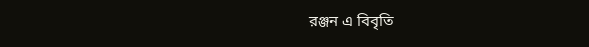রঞ্জন এ বিবৃতি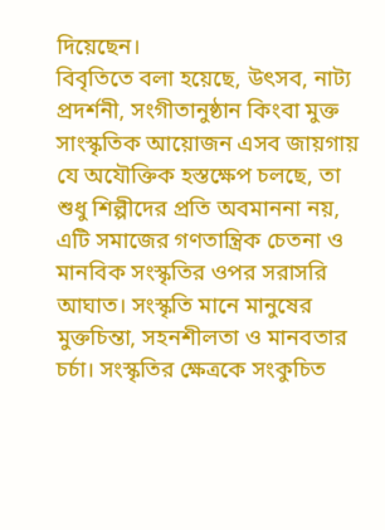দিয়েছেন।
বিবৃতিতে বলা হয়েছে, উৎসব, নাট্য প্রদর্শনী, সংগীতানুষ্ঠান কিংবা মুক্ত সাংস্কৃতিক আয়োজন এসব জায়গায় যে অযৌক্তিক হস্তক্ষেপ চলছে, তা শুধু শিল্পীদের প্রতি অবমাননা নয়, এটি সমাজের গণতান্ত্রিক চেতনা ও মানবিক সংস্কৃতির ওপর সরাসরি আঘাত। সংস্কৃতি মানে মানুষের মুক্তচিন্তা, সহনশীলতা ও মানবতার চর্চা। সংস্কৃতির ক্ষেত্রকে সংকুচিত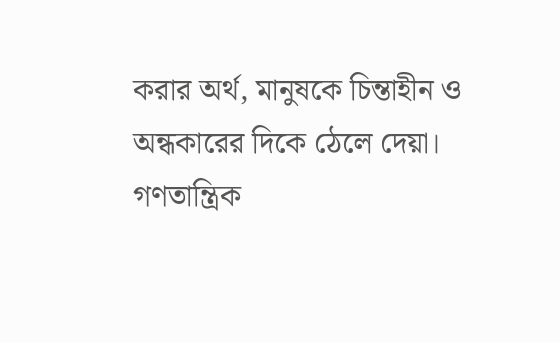করার অর্থ, মানুষকে চিন্তাহীন ও অন্ধকারের দিকে ঠেলে দেয়া।
গণতান্ত্রিক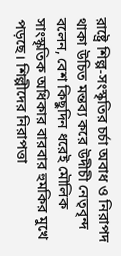রাষ্ট্রে শিল্প-সংস্কৃতির চর্চা অবাধ ও নিরাপদ থাকা উচিত মন্তব্য করে উদীচী নেতৃবৃন্দ বলেন, বেশ কিছুদিন ধরেই মৌলিক সাংস্কৃতিক অধিকার বারবার হুমকির মুখে পড়ছে। শিল্পীদের নিরাপত্তা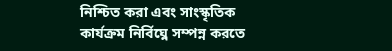নিশ্চিত করা এবং সাংস্কৃতিক কার্যক্রম নির্বিঘ্নে সম্পন্ন করতে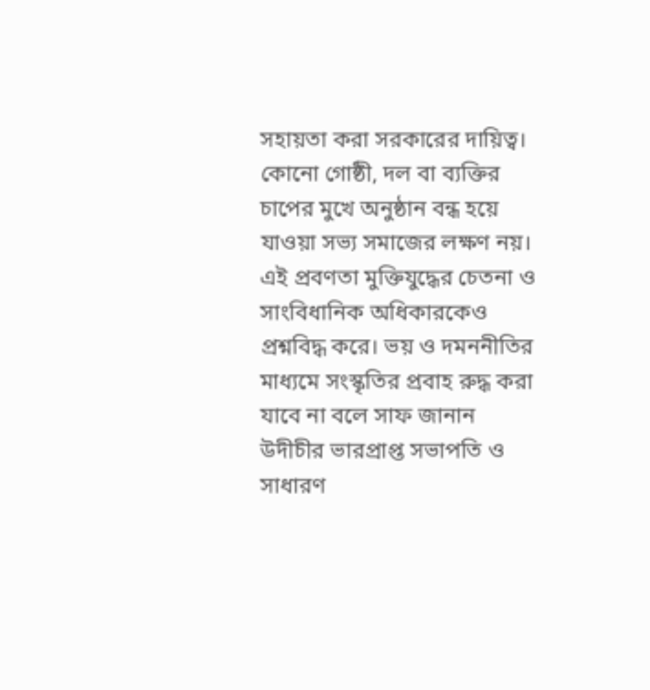সহায়তা করা সরকারের দায়িত্ব। কোনো গোষ্ঠী, দল বা ব্যক্তির চাপের মুখে অনুষ্ঠান বন্ধ হয়ে যাওয়া সভ্য সমাজের লক্ষণ নয়।
এই প্রবণতা মুক্তিযুদ্ধের চেতনা ও সাংবিধানিক অধিকারকেও প্রশ্নবিদ্ধ করে। ভয় ও দমননীতির মাধ্যমে সংস্কৃতির প্রবাহ রুদ্ধ করা যাবে না বলে সাফ জানান উদীচীর ভারপ্রাপ্ত সভাপতি ও সাধারণ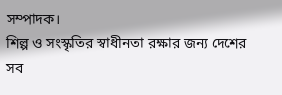সম্পাদক।
শিল্প ও সংস্কৃতির স্বাধীনতা রক্ষার জন্য দেশের সব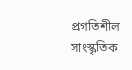প্রগতিশীল সাংস্কৃতিক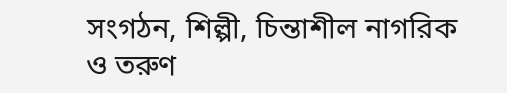সংগঠন, শিল্পী, চিন্তাশীল নাগরিক ও তরুণ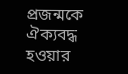প্রজন্মকে ঐক্যবদ্ধ হওয়ার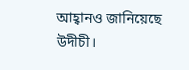আহ্বানও জানিয়েছে উদীচী।